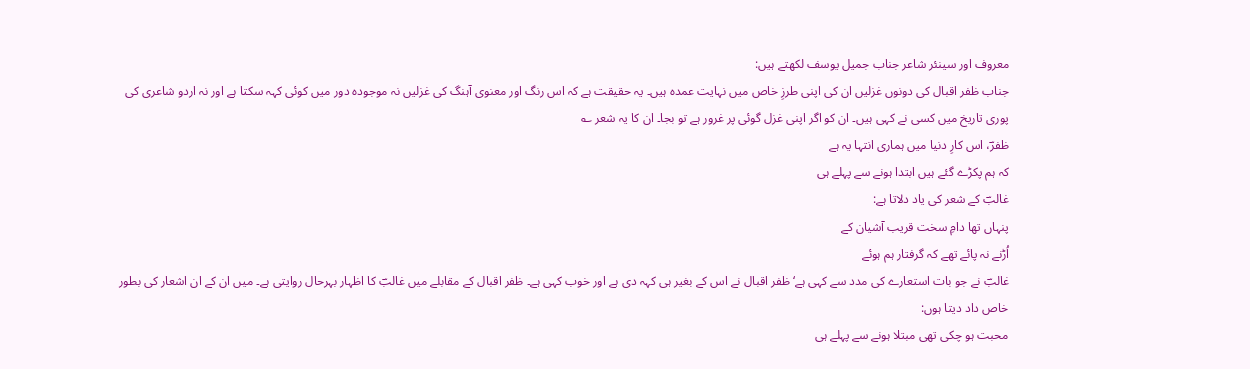معروف اور سینئر شاعر جناب جمیل یوسف لکھتے ہیں:
جناب ظفر اقبال کی دونوں غزلیں ان کی اپنی طرزِ خاص میں نہایت عمدہ ہیں۔ یہ حقیقت ہے کہ اس رنگ اور معنوی آہنگ کی غزلیں نہ موجودہ دور میں کوئی کہہ سکتا ہے اور نہ اردو شاعری کی پوری تاریخ میں کسی نے کہی ہیں۔ ان کو اگر اپنی غزل گوئی پر غرور ہے تو بجا۔ ان کا یہ شعر ؎
ظفرؔ، اس کارِ دنیا میں ہماری انتہا یہ ہے
کہ ہم پکڑے گئے ہیں ابتدا ہونے سے پہلے ہی
غالبؔ کے شعر کی یاد دلاتا ہے:
پنہاں تھا دامِ سخت قریب آشیان کے
اُڑنے نہ پائے تھے کہ گرفتار ہم ہوئے
غالبؔ نے جو بات استعارے کی مدد سے کہی ہے‘ ظفر اقبال نے اس کے بغیر ہی کہہ دی ہے اور خوب کہی ہے۔ ظفر اقبال کے مقابلے میں غالبؔ کا اظہار بہرحال روایتی ہے۔ میں ان کے ان اشعار کی بطور خاص داد دیتا ہوں:
محبت ہو چکی تھی مبتلا ہونے سے پہلے ہی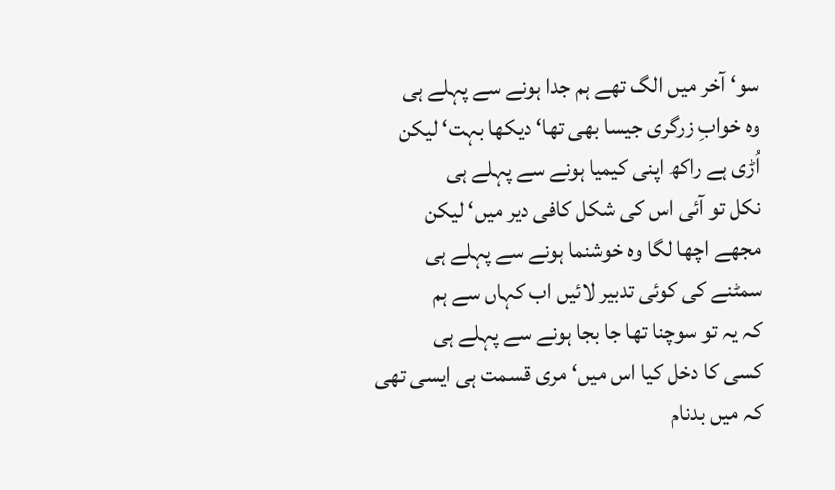سو‘ آخر میں الگ تھے ہم جدا ہونے سے پہلے ہی
وہ خوابِ زرگری جیسا بھی تھا‘ دیکھا بہت‘ لیکن
اُڑی ہے راکھ اپنی کیمیا ہونے سے پہلے ہی
نکل تو آئی اس کی شکل کافی دیر میں‘ لیکن
مجھے اچھا لگا وہ خوشنما ہونے سے پہلے ہی
سمٹنے کی کوئی تدبیر لائیں اب کہاں سے ہم
کہ یہ تو سوچنا تھا جا بجا ہونے سے پہلے ہی
کسی کا دخل کیا اس میں‘ مری قسمت ہی ایسی تھی
کہ میں بدنام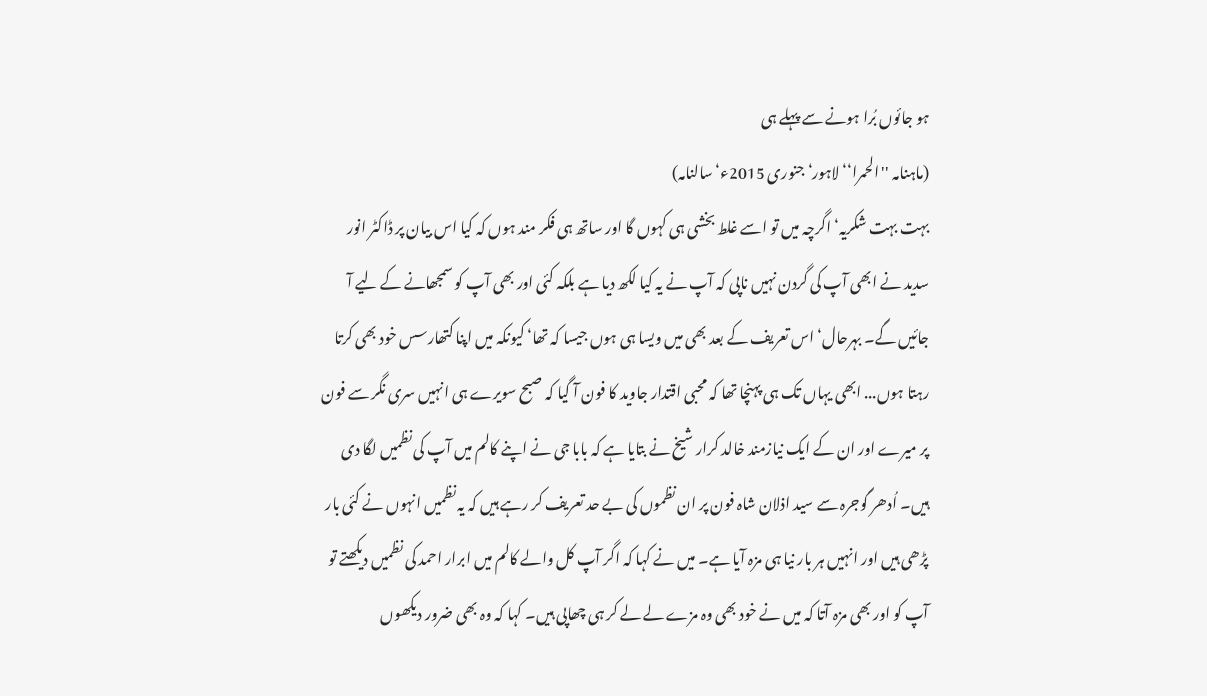ہو جائوں بُرا ہونے سے پہلے ہی
(ماہنامہ ''الحمرا‘‘ لاہور‘ جنوری 2015ء‘ سالنامہ)
بہت بہت شکریہ‘ اگرچہ میں تو اسے غلط بخشی ہی کہوں گا اور ساتھ ہی فکر مند ہوں کہ کیا اس بیان پر ڈاکٹر انور سدید نے ابھی آپ کی گردن نہیں ناپی کہ آپ نے یہ کیا لکھ دیا ہے بلکہ کئی اور بھی آپ کو سمجھانے کے لیے آ جائیں گے۔ بہرحال‘ اس تعریف کے بعد بھی میں ویسا ہی ہوں جیسا کہ تھا‘ کیونکہ میں اپنا کتھارسس خود بھی کرتا رہتا ہوں... ابھی یہاں تک ہی پہنچا تھا کہ محبی اقتدار جاوید کا فون آ گیا کہ صبح سویرے ہی انہیں سری نگر سے فون پر میرے اور ان کے ایک نیازمند خالد کرار شیخ نے بتایا ہے کہ بابا جی نے اپنے کالم میں آپ کی نظمیں لگا دی ہیں۔ اُدھر گوجرہ سے سید اذلان شاہ فون پر ان نظموں کی بے حد تعریف کر رہے ہیں کہ یہ نظمیں انہوں نے کئی بار پڑھی ہیں اور انہیں ہر بار نیا ہی مزہ آیا ہے۔ میں نے کہا کہ اگر آپ کل والے کالم میں ابرار احمد کی نظمیں دیکھتے تو آپ کو اور بھی مزہ آتا کہ میں نے خود بھی وہ مزے لے لے کر ہی چھاپی ہیں۔ کہا کہ وہ بھی ضرور دیکھوں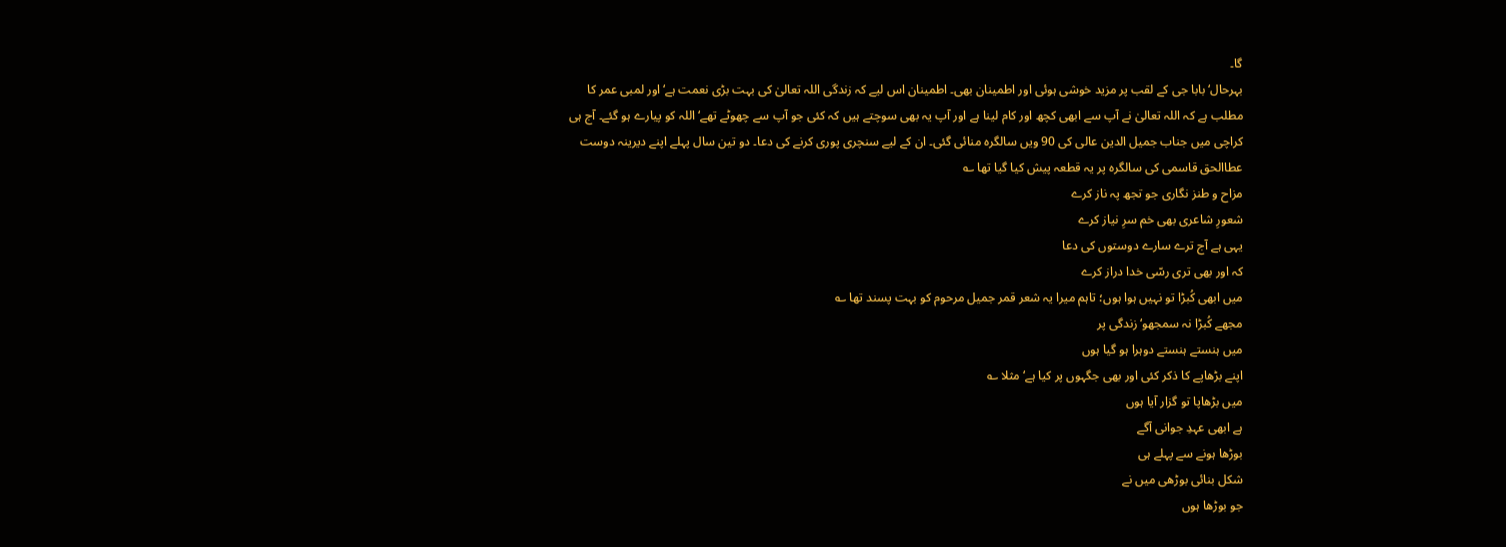گا۔
بہرحال‘ بابا جی کے لقب پر مزید خوشی ہوئی اور اطمینان بھی۔ اطمینان اس لیے کہ زندگی اللہ تعالیٰ کی بہت بڑی نعمت ہے‘ اور لمبی عمر کا مطلب ہے کہ اللہ تعالیٰ نے آپ سے ابھی کچھ اور کام لینا ہے اور آپ یہ بھی سوچتے ہیں کہ کئی جو آپ سے چھوٹے تھے‘ اللہ کو پیارے ہو گئے۔ آج ہی کراچی میں جناب جمیل الدین عالی کی 90 ویں سالگرہ منائی گئی۔ ان کے لیے سنچری پوری کرنے کی دعا۔ دو تین سال پہلے اپنے دیرینہ دوست عطاالحق قاسمی کی سالگرہ پر یہ قطعہ پیش کیا گیا تھا ؎
مزاح و طنز نگاری جو تجھ پہ ناز کرے
شعورِ شاعری بھی خم سرِ نیاز کرے
یہی ہے آج ترے سارے دوستوں کی دعا
کہ اور بھی تری رسّی خدا دراز کرے
میں ابھی کُبڑا تو نہیں ہوا ہوں؛ تاہم میرا یہ شعر قمر جمیل مرحوم کو بہت پسند تھا ؎
مجھے کُبڑا نہ سمجھو‘ زندگی پر
میں ہنستے ہنستے دوہرا ہو گیا ہوں
اپنے بڑھاپے کا ذکر کئی اور بھی جگہوں پر کیا ہے‘ مثلا ؎
میں بڑھاپا تو گزار آیا ہوں
ہے ابھی عہدِ جوانی آگے
بوڑھا ہونے سے پہلے ہی
شکل بنائی بوڑھی میں نے
جو بوڑھا ہوں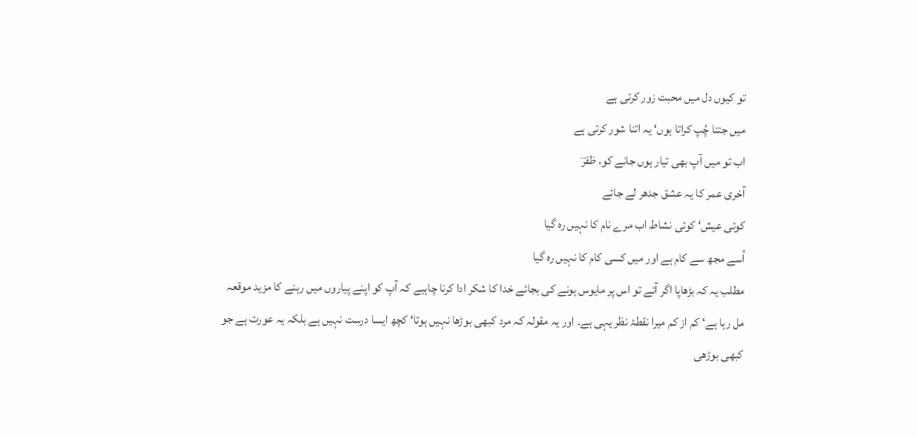تو کیوں دل میں محبت زور کرتی ہے
میں جتنا چُپ کراتا ہوں‘ یہ اتنا شور کرتی ہے
اب تو میں آپ بھی تیار ہوں جانے کو، ظفرؔ
آخری عمر کا یہ عشق جدھر لے جائے
کوئی عیش‘ کوئی نشاط اب مرے نام کا نہیں رہ گیا
اُسے مجھ سے کام ہے اور میں کسی کام کا نہیں رہ گیا
مطلب یہ کہ بڑھاپا اگر آئے تو اس پر مایوس ہونے کی بجائے خدا کا شکر ادا کرنا چاہیے کہ آپ کو اپنے پیاروں میں رہنے کا مزید موقعہ مل رہا ہے‘ کم از کم میرا نقطۂ نظر یہی ہے۔ اور یہ مقولہ کہ مرد کبھی بوڑھا نہیں ہوتا‘ کچھ ایسا درست نہیں ہے بلکہ یہ عورت ہے جو کبھی بوڑھی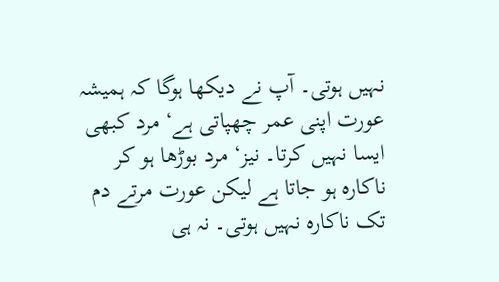نہیں ہوتی۔ آپ نے دیکھا ہوگا کہ ہمیشہ عورت اپنی عمر چھپاتی ہے‘ مرد کبھی ایسا نہیں کرتا۔ نیز‘ مرد بوڑھا ہو کر ناکارہ ہو جاتا ہے لیکن عورت مرتے دم تک ناکارہ نہیں ہوتی۔ نہ ہی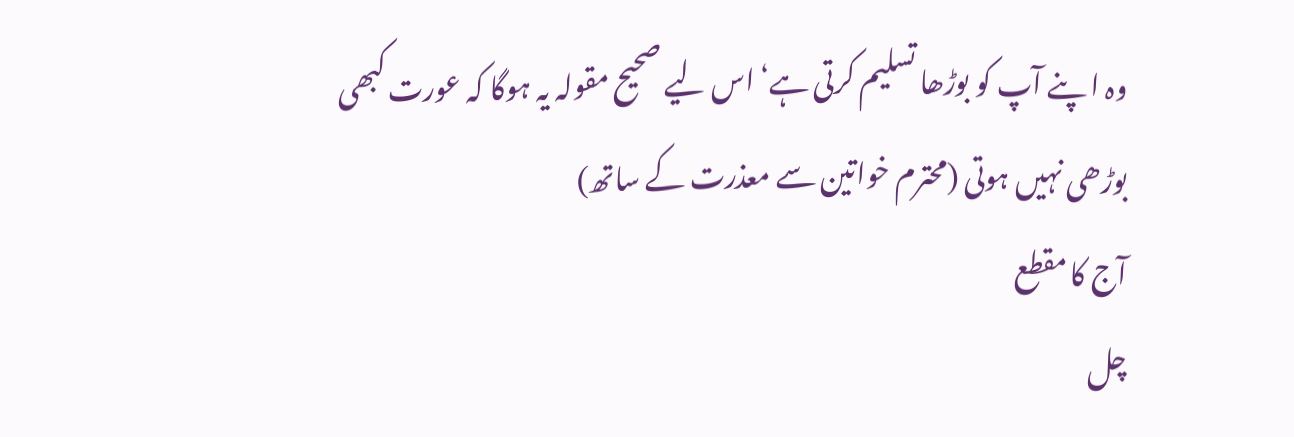وہ ا پنے آپ کو بوڑھا تسلیم کرتی ہے‘ اس لیے صحیح مقولہ یہ ہوگا کہ عورت کبھی بوڑھی نہیں ہوتی (محترم خواتین سے معذرت کے ساتھ)
آج کا مقطع
چل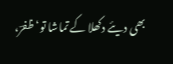بھی دیئے دکھلا کے تماشا تو‘ ظفرؔ،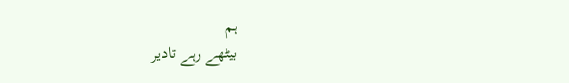ہم
بیٹھے رہے تادیر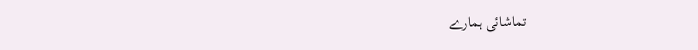تماشائی ہمارے